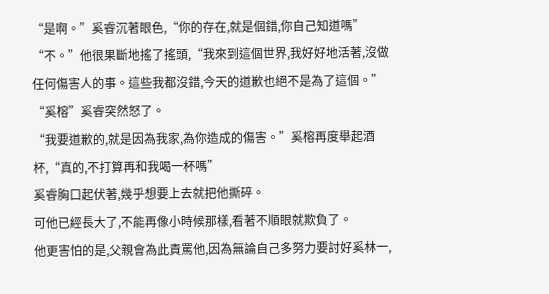“是啊。”奚睿沉著眼色,“你的存在,就是個錯,你自己知道嗎”
“不。”他很果斷地搖了搖頭,“我來到這個世界,我好好地活著,沒做任何傷害人的事。這些我都沒錯,今天的道歉也絕不是為了這個。”
“奚榕”奚睿突然怒了。
“我要道歉的,就是因為我家,為你造成的傷害。”奚榕再度舉起酒杯,“真的,不打算再和我喝一杯嗎”
奚睿胸口起伏著,幾乎想要上去就把他撕碎。
可他已經長大了,不能再像小時候那樣,看著不順眼就欺負了。
他更害怕的是,父親會為此責罵他,因為無論自己多努力要討好奚林一,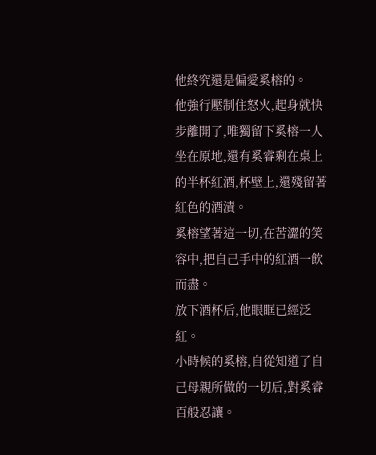他終究還是偏愛奚榕的。
他強行壓制住怒火,起身就快步離開了,唯獨留下奚榕一人坐在原地,還有奚睿剩在桌上的半杯紅酒,杯壁上,還殘留著紅色的酒漬。
奚榕望著這一切,在苦澀的笑容中,把自己手中的紅酒一飲而盡。
放下酒杯后,他眼眶已經泛紅。
小時候的奚榕,自從知道了自己母親所做的一切后,對奚睿百般忍讓。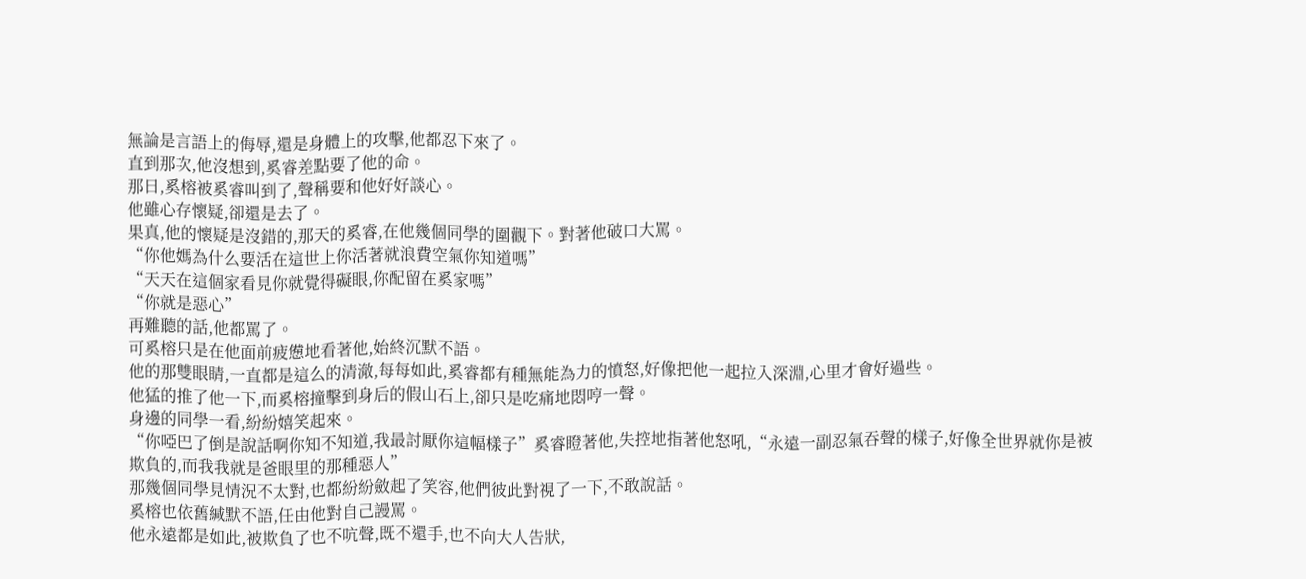無論是言語上的侮辱,還是身體上的攻擊,他都忍下來了。
直到那次,他沒想到,奚睿差點要了他的命。
那日,奚榕被奚睿叫到了,聲稱要和他好好談心。
他雖心存懷疑,卻還是去了。
果真,他的懷疑是沒錯的,那天的奚睿,在他幾個同學的圍觀下。對著他破口大罵。
“你他媽為什么要活在這世上你活著就浪費空氣你知道嗎”
“天天在這個家看見你就覺得礙眼,你配留在奚家嗎”
“你就是惡心”
再難聽的話,他都罵了。
可奚榕只是在他面前疲憊地看著他,始終沉默不語。
他的那雙眼睛,一直都是這么的清澈,每每如此,奚睿都有種無能為力的憤怒,好像把他一起拉入深淵,心里才會好過些。
他猛的推了他一下,而奚榕撞擊到身后的假山石上,卻只是吃痛地悶哼一聲。
身邊的同學一看,紛紛嬉笑起來。
“你啞巴了倒是說話啊你知不知道,我最討厭你這幅樣子”奚睿瞪著他,失控地指著他怒吼,“永遠一副忍氣吞聲的樣子,好像全世界就你是被欺負的,而我我就是爸眼里的那種惡人”
那幾個同學見情況不太對,也都紛紛斂起了笑容,他們彼此對視了一下,不敢說話。
奚榕也依舊緘默不語,任由他對自己謾罵。
他永遠都是如此,被欺負了也不吭聲,既不還手,也不向大人告狀,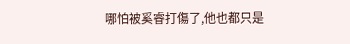哪怕被奚睿打傷了,他也都只是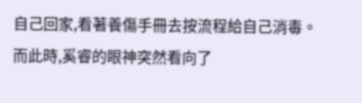自己回家,看著養傷手冊去按流程給自己消毒。
而此時,奚睿的眼神突然看向了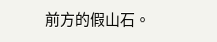前方的假山石。